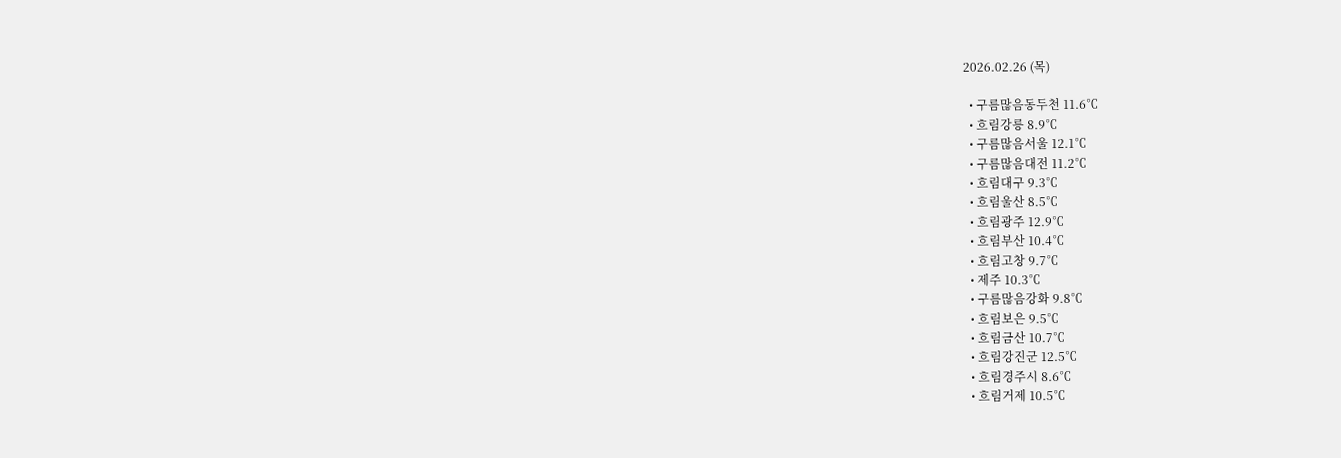2026.02.26 (목)

  • 구름많음동두천 11.6℃
  • 흐림강릉 8.9℃
  • 구름많음서울 12.1℃
  • 구름많음대전 11.2℃
  • 흐림대구 9.3℃
  • 흐림울산 8.5℃
  • 흐림광주 12.9℃
  • 흐림부산 10.4℃
  • 흐림고창 9.7℃
  • 제주 10.3℃
  • 구름많음강화 9.8℃
  • 흐림보은 9.5℃
  • 흐림금산 10.7℃
  • 흐림강진군 12.5℃
  • 흐림경주시 8.6℃
  • 흐림거제 10.5℃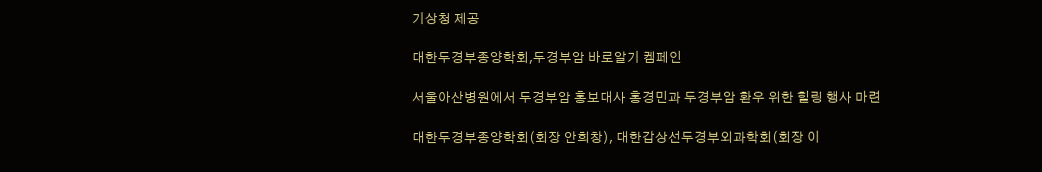기상청 제공

대한두경부종양학회,두경부암 바로알기 켐페인

서울아산병원에서 두경부암 홍보대사 홍경민과 두경부암 환우 위한 힐링 행사 마련

대한두경부종양학회(회장 안희창), 대한갑상선두경부외과학회(회장 이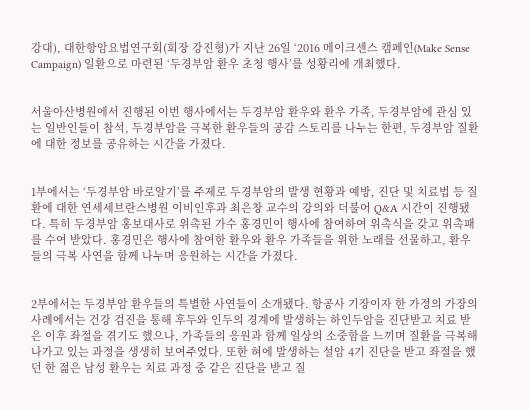강대), 대한항암요법연구회(회장 강진형)가 지난 26일 ‘2016 메이크센스 캠페인(Make Sense Campaign) 일환으로 마련된 ‘두경부암 환우 초청 행사’를 성황리에 개최했다.


서울아산병원에서 진행된 이번 행사에서는 두경부암 환우와 환우 가족, 두경부암에 관심 있는 일반인들이 참석, 두경부암을 극복한 환우들의 공감 스토리를 나누는 한편, 두경부암 질환에 대한 정보를 공유하는 시간을 가졌다.


1부에서는 ‘두경부암 바로알기’를 주제로 두경부암의 발생 현황과 예방, 진단 및 치료법 등 질환에 대한 연세세브란스병원 이비인후과 최은창 교수의 강의와 더불어 Q&A 시간이 진행됐다. 특히 두경부암 홍보대사로 위촉된 가수 홍경민이 행사에 참여하여 위촉식을 갖고 위촉패를 수여 받았다. 홍경민은 행사에 참여한 환우와 환우 가족들을 위한 노래를 선물하고, 환우들의 극복 사연을 함께 나누며 응원하는 시간을 가졌다.


2부에서는 두경부암 환우들의 특별한 사연들이 소개됐다. 항공사 기장이자 한 가정의 가장의 사례에서는 건강 검진을 통해 후두와 인두의 경계에 발생하는 하인두암을 진단받고 치료 받은 이후 좌절을 겪기도 했으나, 가족들의 응원과 함께 일상의 소중함을 느끼며 질환을 극복해나가고 있는 과정을 생생히 보여주었다. 또한 혀에 발생하는 설암 4기 진단을 받고 좌절을 했던 한 젊은 남성 환우는 치료 과정 중 같은 진단을 받고 질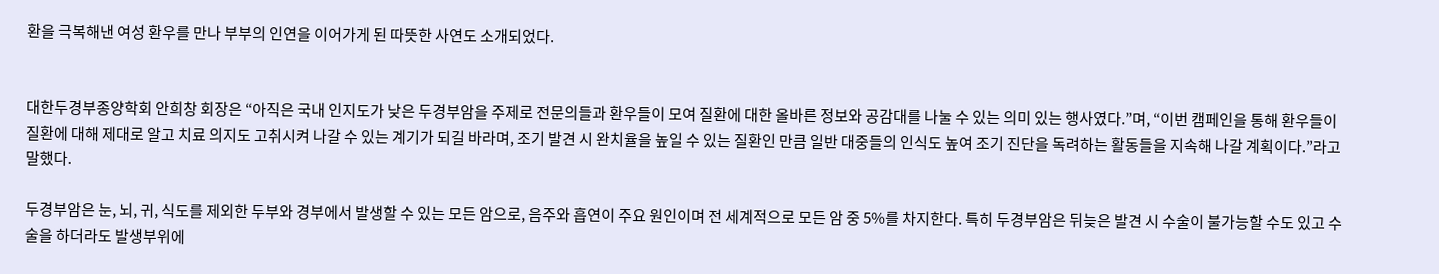환을 극복해낸 여성 환우를 만나 부부의 인연을 이어가게 된 따뜻한 사연도 소개되었다.


대한두경부종양학회 안희창 회장은 “아직은 국내 인지도가 낮은 두경부암을 주제로 전문의들과 환우들이 모여 질환에 대한 올바른 정보와 공감대를 나눌 수 있는 의미 있는 행사였다.”며, “이번 캠페인을 통해 환우들이 질환에 대해 제대로 알고 치료 의지도 고취시켜 나갈 수 있는 계기가 되길 바라며, 조기 발견 시 완치율을 높일 수 있는 질환인 만큼 일반 대중들의 인식도 높여 조기 진단을 독려하는 활동들을 지속해 나갈 계획이다.”라고 말했다.

두경부암은 눈, 뇌, 귀, 식도를 제외한 두부와 경부에서 발생할 수 있는 모든 암으로, 음주와 흡연이 주요 원인이며 전 세계적으로 모든 암 중 5%를 차지한다. 특히 두경부암은 뒤늦은 발견 시 수술이 불가능할 수도 있고 수술을 하더라도 발생부위에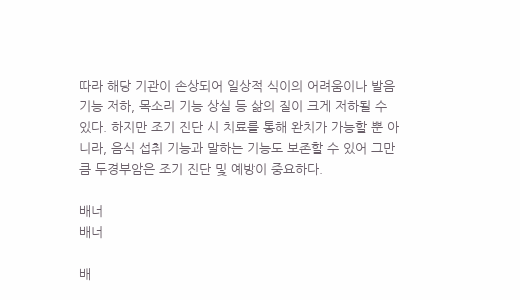따라 해당 기관이 손상되어 일상적 식이의 어려움이나 발음 기능 저하, 목소리 기능 상실 등 삶의 질이 크게 저하될 수 있다. 하지만 조기 진단 시 치료를 통해 완치가 가능할 뿐 아니라, 음식 섭취 기능과 말하는 기능도 보존할 수 있어 그만큼 두경부암은 조기 진단 및 예방이 중요하다.

배너
배너

배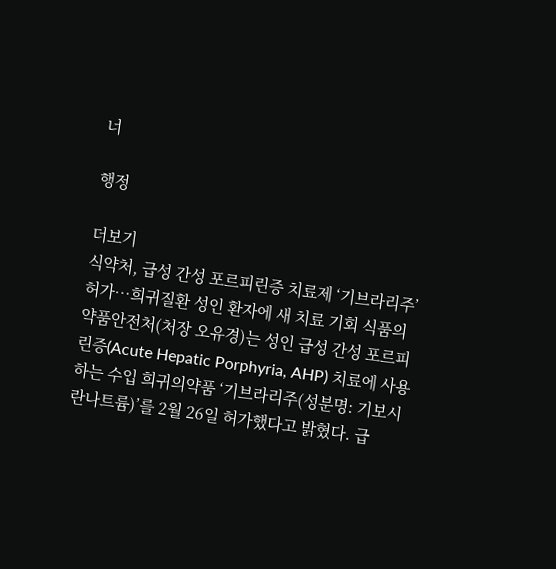너

행정

더보기
식약처, 급성 간성 포르피린증 치료제 ‘기브라리주’ 허가…희귀질환 성인 환자에 새 치료 기회 식품의약품안전처(처장 오유경)는 성인 급성 간성 포르피린증(Acute Hepatic Porphyria, AHP) 치료에 사용하는 수입 희귀의약품 ‘기브라리주(성분명: 기보시란나트륨)’를 2월 26일 허가했다고 밝혔다. 급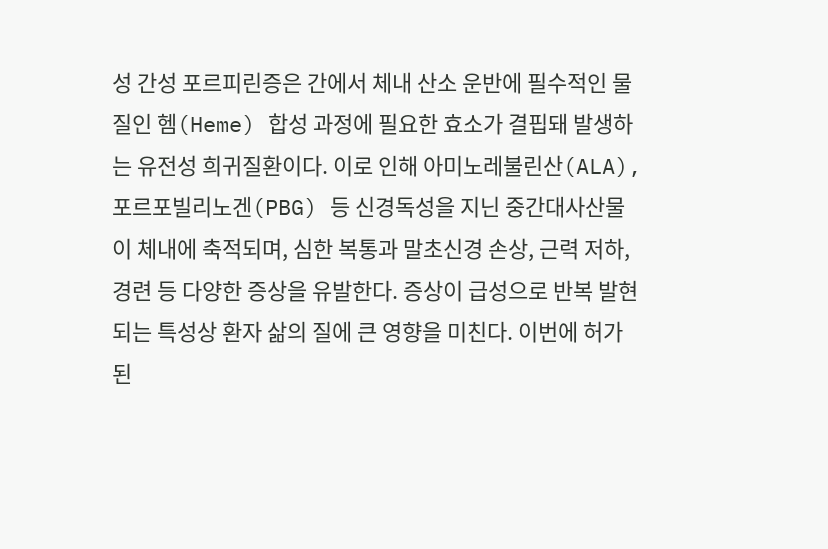성 간성 포르피린증은 간에서 체내 산소 운반에 필수적인 물질인 헴(Heme) 합성 과정에 필요한 효소가 결핍돼 발생하는 유전성 희귀질환이다. 이로 인해 아미노레불린산(ALA), 포르포빌리노겐(PBG) 등 신경독성을 지닌 중간대사산물이 체내에 축적되며, 심한 복통과 말초신경 손상, 근력 저하, 경련 등 다양한 증상을 유발한다. 증상이 급성으로 반복 발현되는 특성상 환자 삶의 질에 큰 영향을 미친다. 이번에 허가된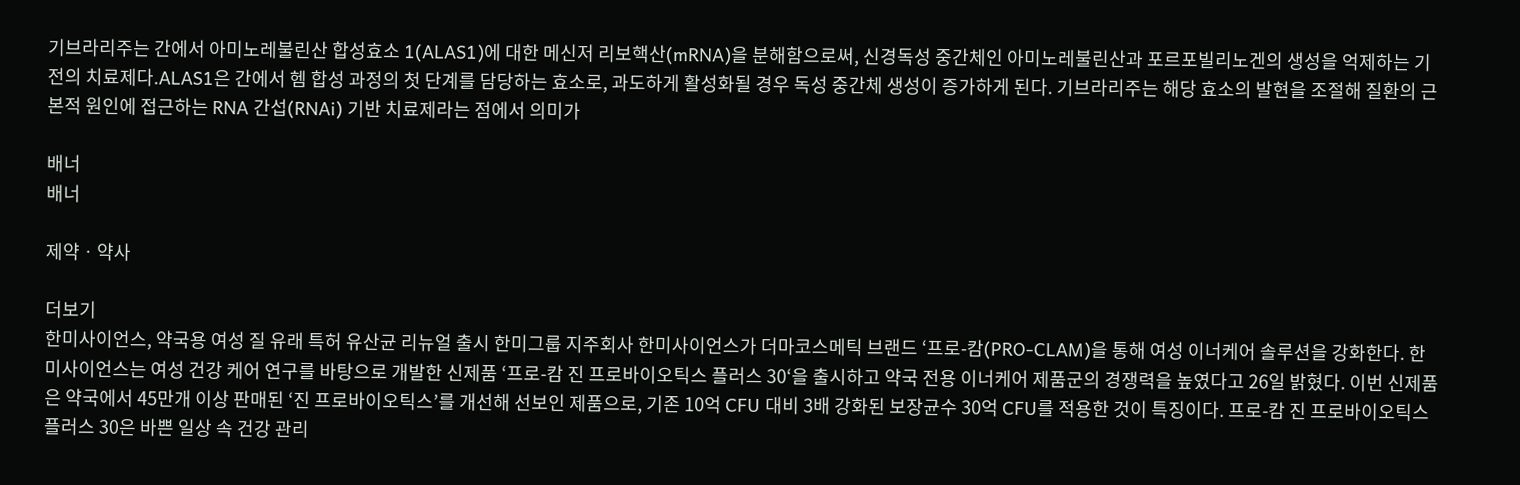기브라리주는 간에서 아미노레불린산 합성효소 1(ALAS1)에 대한 메신저 리보핵산(mRNA)을 분해함으로써, 신경독성 중간체인 아미노레불린산과 포르포빌리노겐의 생성을 억제하는 기전의 치료제다.ALAS1은 간에서 헴 합성 과정의 첫 단계를 담당하는 효소로, 과도하게 활성화될 경우 독성 중간체 생성이 증가하게 된다. 기브라리주는 해당 효소의 발현을 조절해 질환의 근본적 원인에 접근하는 RNA 간섭(RNAi) 기반 치료제라는 점에서 의미가

배너
배너

제약ㆍ약사

더보기
한미사이언스, 약국용 여성 질 유래 특허 유산균 리뉴얼 출시 한미그룹 지주회사 한미사이언스가 더마코스메틱 브랜드 ‘프로-캄(PRO-CLAM)을 통해 여성 이너케어 솔루션을 강화한다. 한미사이언스는 여성 건강 케어 연구를 바탕으로 개발한 신제품 ‘프로-캄 진 프로바이오틱스 플러스 30‘을 출시하고 약국 전용 이너케어 제품군의 경쟁력을 높였다고 26일 밝혔다. 이번 신제품은 약국에서 45만개 이상 판매된 ‘진 프로바이오틱스’를 개선해 선보인 제품으로, 기존 10억 CFU 대비 3배 강화된 보장균수 30억 CFU를 적용한 것이 특징이다. 프로-캄 진 프로바이오틱스 플러스 30은 바쁜 일상 속 건강 관리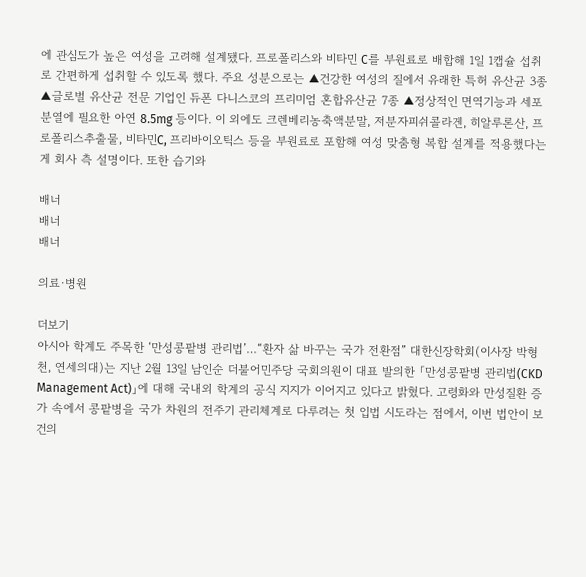에 관심도가 높은 여성을 고려해 설계됐다. 프로폴리스와 비타민 C를 부원료로 배합해 1일 1캡슐 섭취로 간편하게 섭취할 수 있도록 했다. 주요 성분으로는 ▲건강한 여성의 질에서 유래한 특허 유산균 3종 ▲글로벌 유산균 전문 기업인 듀폰 다니스코의 프리미엄 혼합유산균 7종 ▲정상적인 면역기능과 세포분열에 필요한 아연 8.5mg 등이다. 이 외에도 크렌베리농축액분말, 저분자피쉬콜라겐, 히알루론산, 프로폴리스추출물, 비타민C, 프리바이오틱스 등을 부원료로 포함해 여성 맞춤형 복합 설계를 적용했다는 게 회사 측 설명이다. 또한 습기와

배너
배너
배너

의료·병원

더보기
아시아 학계도 주목한 ‘만성콩팥병 관리법’…“환자 삶 바꾸는 국가 전환점” 대한신장학회(이사장 박형천, 연세의대)는 지난 2월 13일 남인순 더불어민주당 국회의원이 대표 발의한 「만성콩팥병 관리법(CKD Management Act)」에 대해 국내외 학계의 공식 지지가 이어지고 있다고 밝혔다. 고령화와 만성질환 증가 속에서 콩팥병을 국가 차원의 전주기 관리체계로 다루려는 첫 입법 시도라는 점에서, 이번 법안이 보건의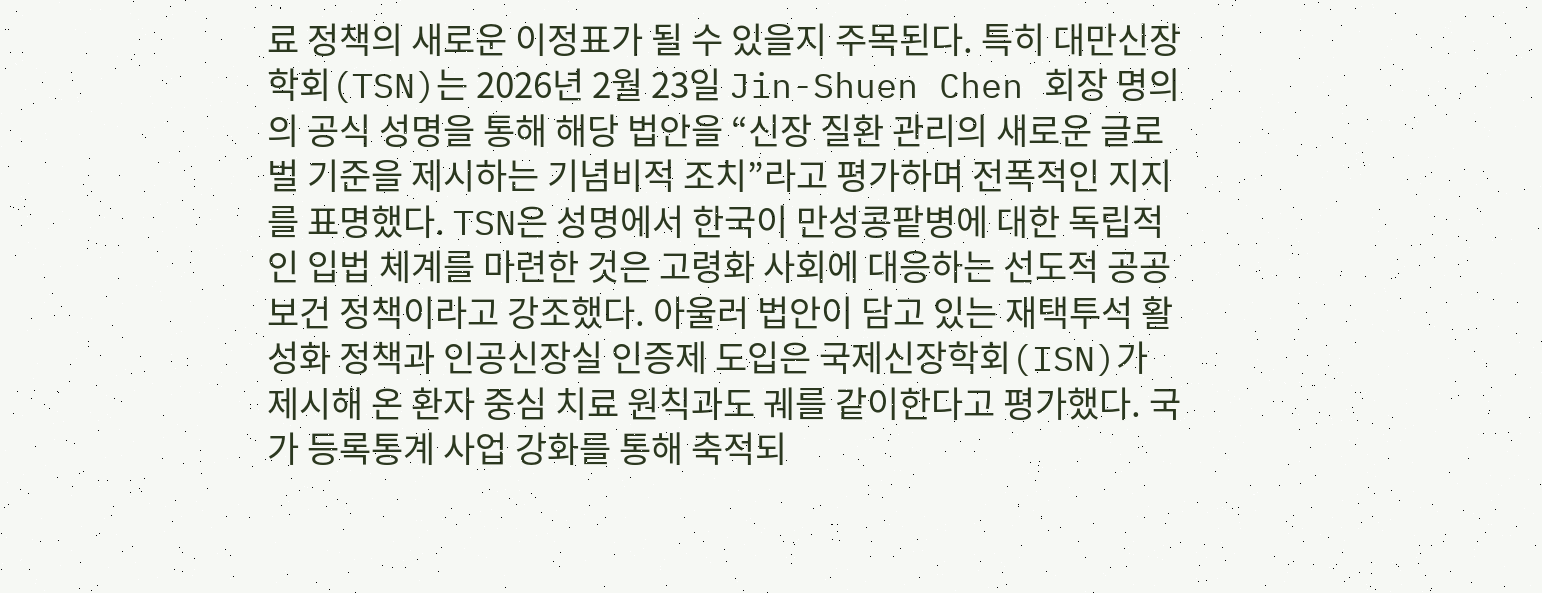료 정책의 새로운 이정표가 될 수 있을지 주목된다. 특히 대만신장학회(TSN)는 2026년 2월 23일 Jin-Shuen Chen 회장 명의의 공식 성명을 통해 해당 법안을 “신장 질환 관리의 새로운 글로벌 기준을 제시하는 기념비적 조치”라고 평가하며 전폭적인 지지를 표명했다. TSN은 성명에서 한국이 만성콩팥병에 대한 독립적인 입법 체계를 마련한 것은 고령화 사회에 대응하는 선도적 공공보건 정책이라고 강조했다. 아울러 법안이 담고 있는 재택투석 활성화 정책과 인공신장실 인증제 도입은 국제신장학회(ISN)가 제시해 온 환자 중심 치료 원칙과도 궤를 같이한다고 평가했다. 국가 등록통계 사업 강화를 통해 축적되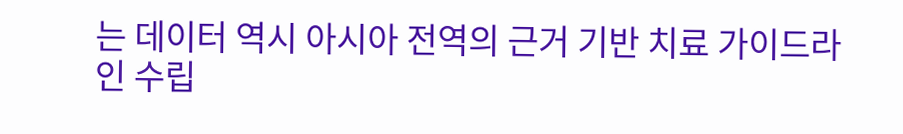는 데이터 역시 아시아 전역의 근거 기반 치료 가이드라인 수립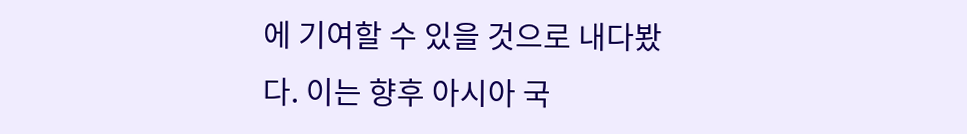에 기여할 수 있을 것으로 내다봤다. 이는 향후 아시아 국